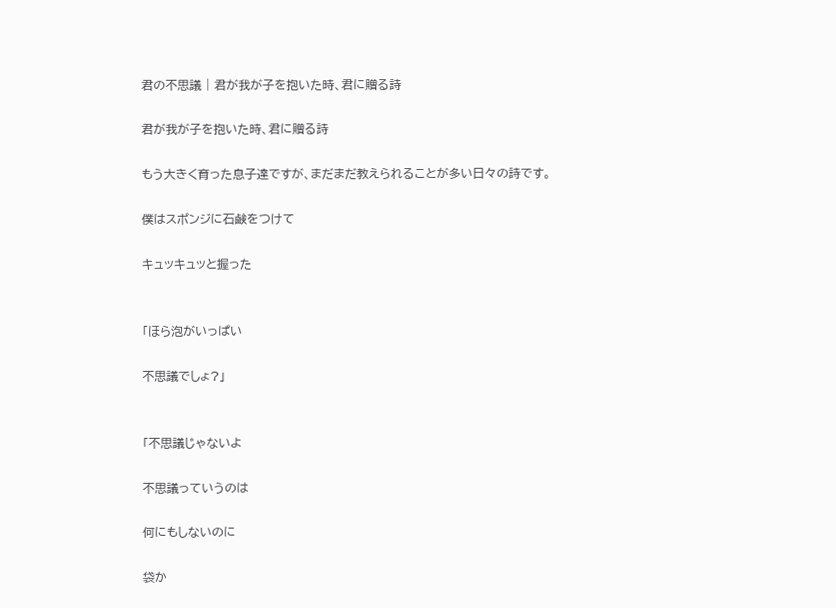君の不思議 | 君が我が子を抱いた時、君に贈る詩

君が我が子を抱いた時、君に贈る詩

もう大きく育った息子達ですが、まだまだ教えられることが多い日々の詩です。

僕はスポンジに石鹸をつけて

キュッキュッと握った


「ほら泡がいっぱい

不思議でしょ?」


「不思議じゃないよ

不思議っていうのは

何にもしないのに

袋か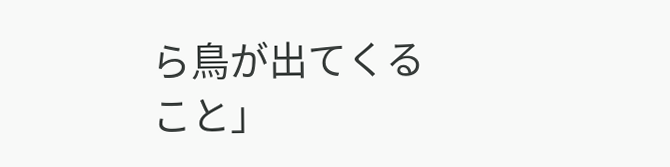ら鳥が出てくること」